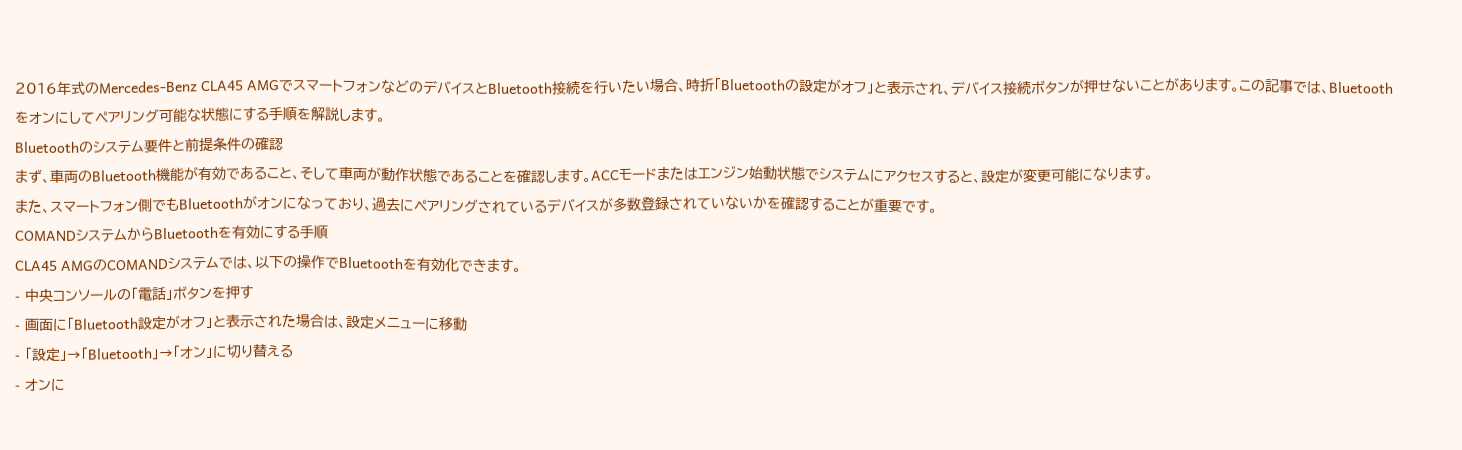2016年式のMercedes-Benz CLA45 AMGでスマートフォンなどのデバイスとBluetooth接続を行いたい場合、時折「Bluetoothの設定がオフ」と表示され、デバイス接続ボタンが押せないことがあります。この記事では、Bluetoothをオンにしてペアリング可能な状態にする手順を解説します。
Bluetoothのシステム要件と前提条件の確認
まず、車両のBluetooth機能が有効であること、そして車両が動作状態であることを確認します。ACCモードまたはエンジン始動状態でシステムにアクセスすると、設定が変更可能になります。
また、スマートフォン側でもBluetoothがオンになっており、過去にペアリングされているデバイスが多数登録されていないかを確認することが重要です。
COMANDシステムからBluetoothを有効にする手順
CLA45 AMGのCOMANDシステムでは、以下の操作でBluetoothを有効化できます。
- 中央コンソールの「電話」ボタンを押す
- 画面に「Bluetooth設定がオフ」と表示された場合は、設定メニューに移動
- 「設定」→「Bluetooth」→「オン」に切り替える
- オンに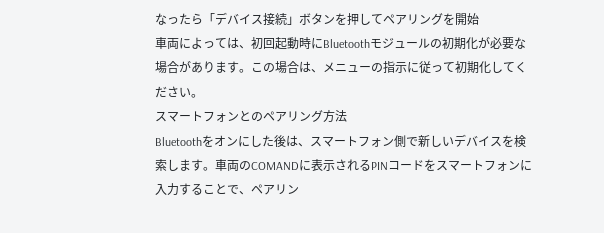なったら「デバイス接続」ボタンを押してペアリングを開始
車両によっては、初回起動時にBluetoothモジュールの初期化が必要な場合があります。この場合は、メニューの指示に従って初期化してください。
スマートフォンとのペアリング方法
Bluetoothをオンにした後は、スマートフォン側で新しいデバイスを検索します。車両のCOMANDに表示されるPINコードをスマートフォンに入力することで、ペアリン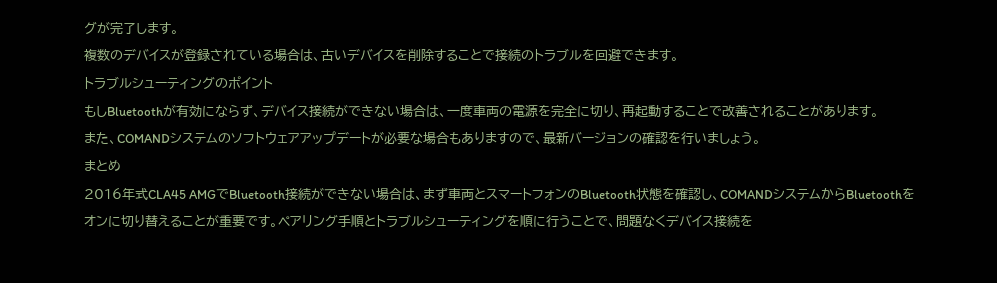グが完了します。
複数のデバイスが登録されている場合は、古いデバイスを削除することで接続のトラブルを回避できます。
トラブルシューティングのポイント
もしBluetoothが有効にならず、デバイス接続ができない場合は、一度車両の電源を完全に切り、再起動することで改善されることがあります。
また、COMANDシステムのソフトウェアアップデートが必要な場合もありますので、最新バージョンの確認を行いましょう。
まとめ
2016年式CLA45 AMGでBluetooth接続ができない場合は、まず車両とスマートフォンのBluetooth状態を確認し、COMANDシステムからBluetoothをオンに切り替えることが重要です。ペアリング手順とトラブルシューティングを順に行うことで、問題なくデバイス接続を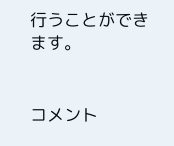行うことができます。


コメント